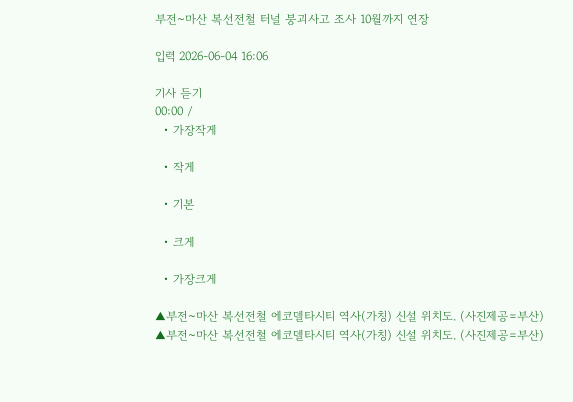부전~마산 복선전철 터널 붕괴사고 조사 10월까지 연장

입력 2026-06-04 16:06

기사 듣기
00:00 /
  • 가장작게

  • 작게

  • 기본

  • 크게

  • 가장크게

▲부전~마산 복선전철 에코델타시티 역사(가칭) 신설 위치도. (사진제공=부산)
▲부전~마산 복선전철 에코델타시티 역사(가칭) 신설 위치도. (사진제공=부산)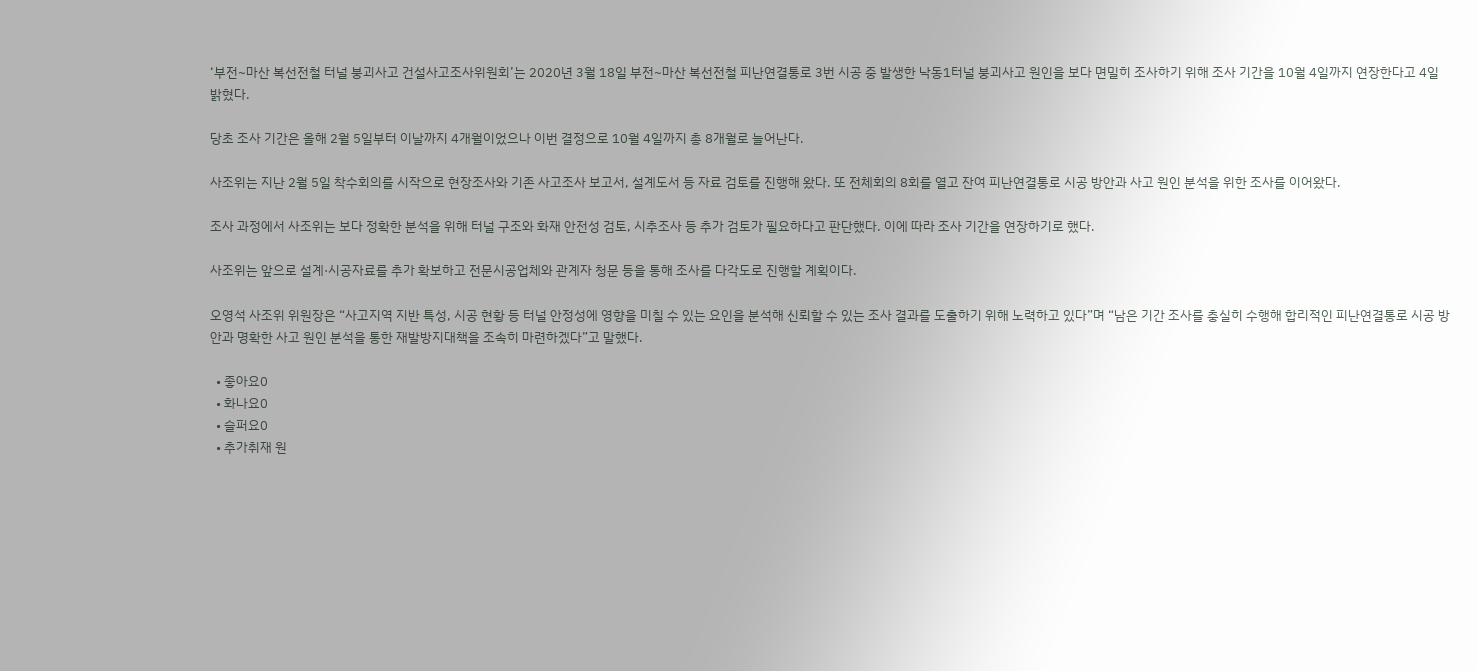‘부전~마산 복선전철 터널 붕괴사고 건설사고조사위원회’는 2020년 3월 18일 부전~마산 복선전철 피난연결통로 3번 시공 중 발생한 낙동1터널 붕괴사고 원인을 보다 면밀히 조사하기 위해 조사 기간을 10월 4일까지 연장한다고 4일 밝혔다.

당초 조사 기간은 올해 2월 5일부터 이날까지 4개월이었으나 이번 결정으로 10월 4일까지 총 8개월로 늘어난다.

사조위는 지난 2월 5일 착수회의를 시작으로 현장조사와 기존 사고조사 보고서, 설계도서 등 자료 검토를 진행해 왔다. 또 전체회의 8회를 열고 잔여 피난연결통로 시공 방안과 사고 원인 분석을 위한 조사를 이어왔다.

조사 과정에서 사조위는 보다 정확한 분석을 위해 터널 구조와 화재 안전성 검토, 시추조사 등 추가 검토가 필요하다고 판단했다. 이에 따라 조사 기간을 연장하기로 했다.

사조위는 앞으로 설계·시공자료를 추가 확보하고 전문시공업체와 관계자 청문 등을 통해 조사를 다각도로 진행할 계획이다.

오영석 사조위 위원장은 “사고지역 지반 특성, 시공 현황 등 터널 안정성에 영향을 미칠 수 있는 요인을 분석해 신뢰할 수 있는 조사 결과를 도출하기 위해 노력하고 있다”며 “남은 기간 조사를 충실히 수행해 합리적인 피난연결통로 시공 방안과 명확한 사고 원인 분석을 통한 재발방지대책을 조속히 마련하겠다”고 말했다.

  • 좋아요0
  • 화나요0
  • 슬퍼요0
  • 추가취재 원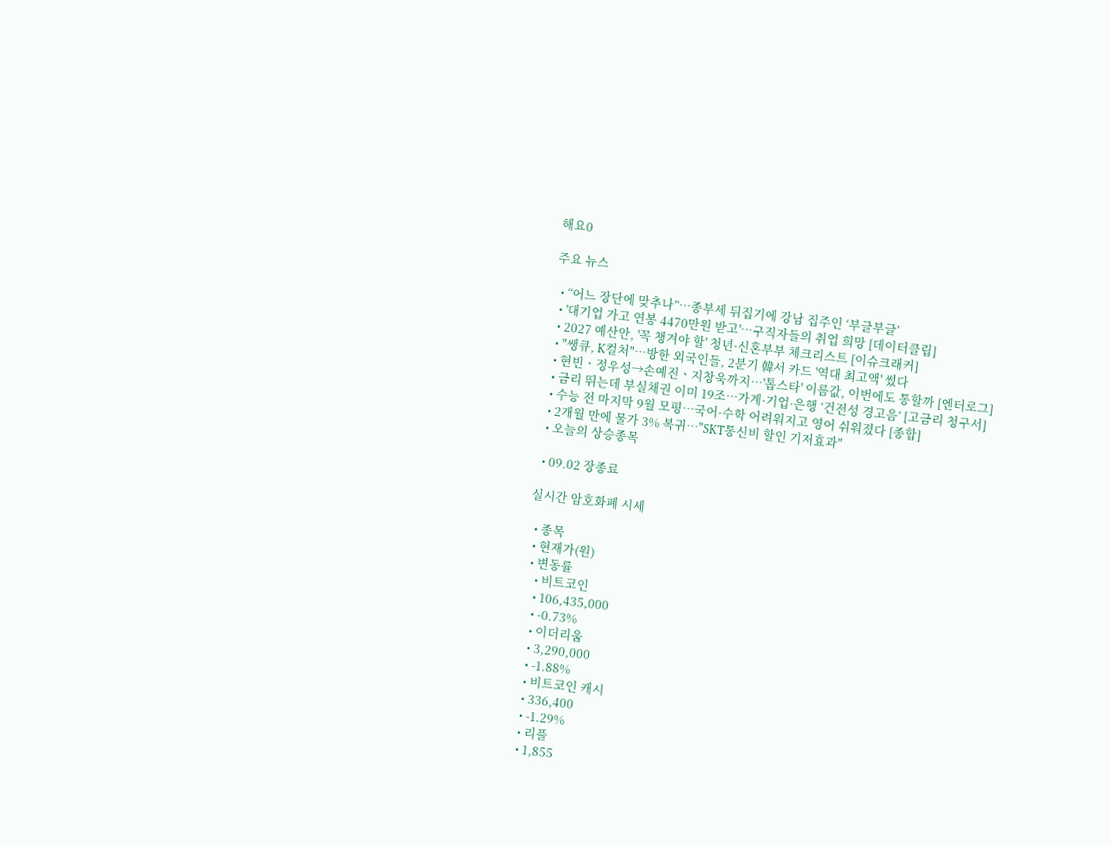해요0

주요 뉴스

  • “어느 장단에 맞추나”⋯종부세 뒤집기에 강남 집주인 ‘부글부글’
  • '대기업 가고 연봉 4470만원 받고'…구직자들의 취업 희망 [데이터클립]
  • 2027 예산안, '꼭 챙겨야 할' 청년·신혼부부 체크리스트 [이슈크래커]
  • "쌩큐, K컬처"⋯방한 외국인들, 2분기 韓서 카드 '역대 최고액' 썼다
  • 현빈ㆍ정우성→손예진ㆍ지창욱까지⋯'톱스타' 이름값, 이번에도 통할까 [엔터로그]
  • 금리 뛰는데 부실채권 이미 19조…가계·기업·은행 ‘건전성 경고음’ [고금리 청구서]
  • 수능 전 마지막 9월 모평⋯국어·수학 어려워지고 영어 쉬워졌다 [종합]
  • 2개월 만에 물가 3% 복귀…"SKT통신비 할인 기저효과"
  • 오늘의 상승종목

  • 09.02 장종료

실시간 암호화폐 시세

  • 종목
  • 현재가(원)
  • 변동률
    • 비트코인
    • 106,435,000
    • -0.73%
    • 이더리움
    • 3,290,000
    • -1.88%
    • 비트코인 캐시
    • 336,400
    • -1.29%
    • 리플
    • 1,855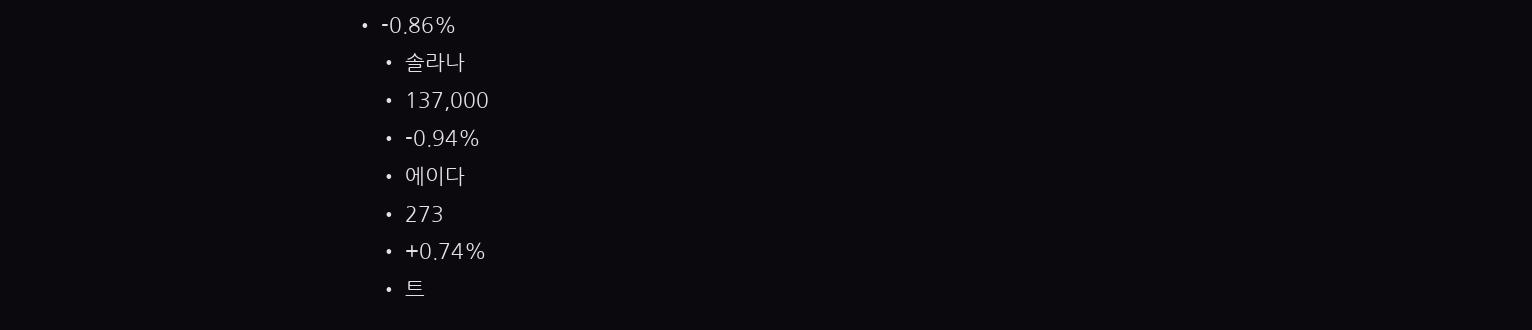• -0.86%
    • 솔라나
    • 137,000
    • -0.94%
    • 에이다
    • 273
    • +0.74%
    • 트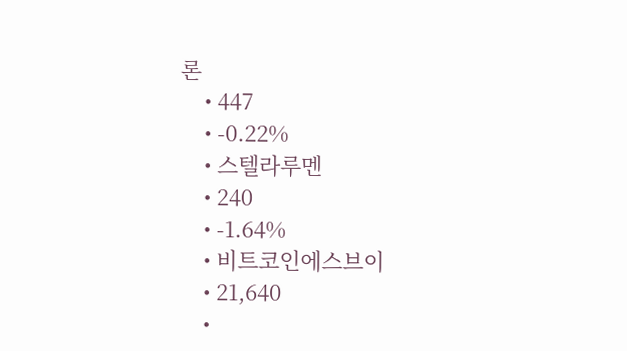론
    • 447
    • -0.22%
    • 스텔라루멘
    • 240
    • -1.64%
    • 비트코인에스브이
    • 21,640
    •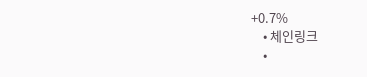+0.7%
    • 체인링크
    •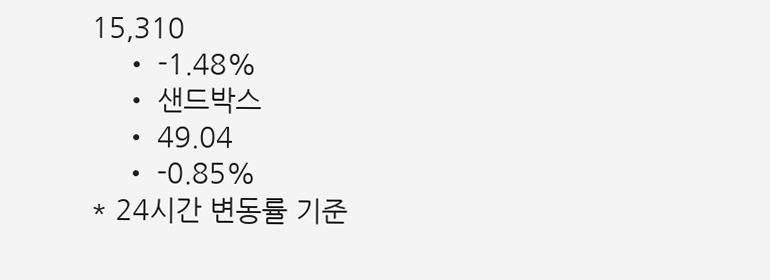15,310
    • -1.48%
    • 샌드박스
    • 49.04
    • -0.85%
* 24시간 변동률 기준